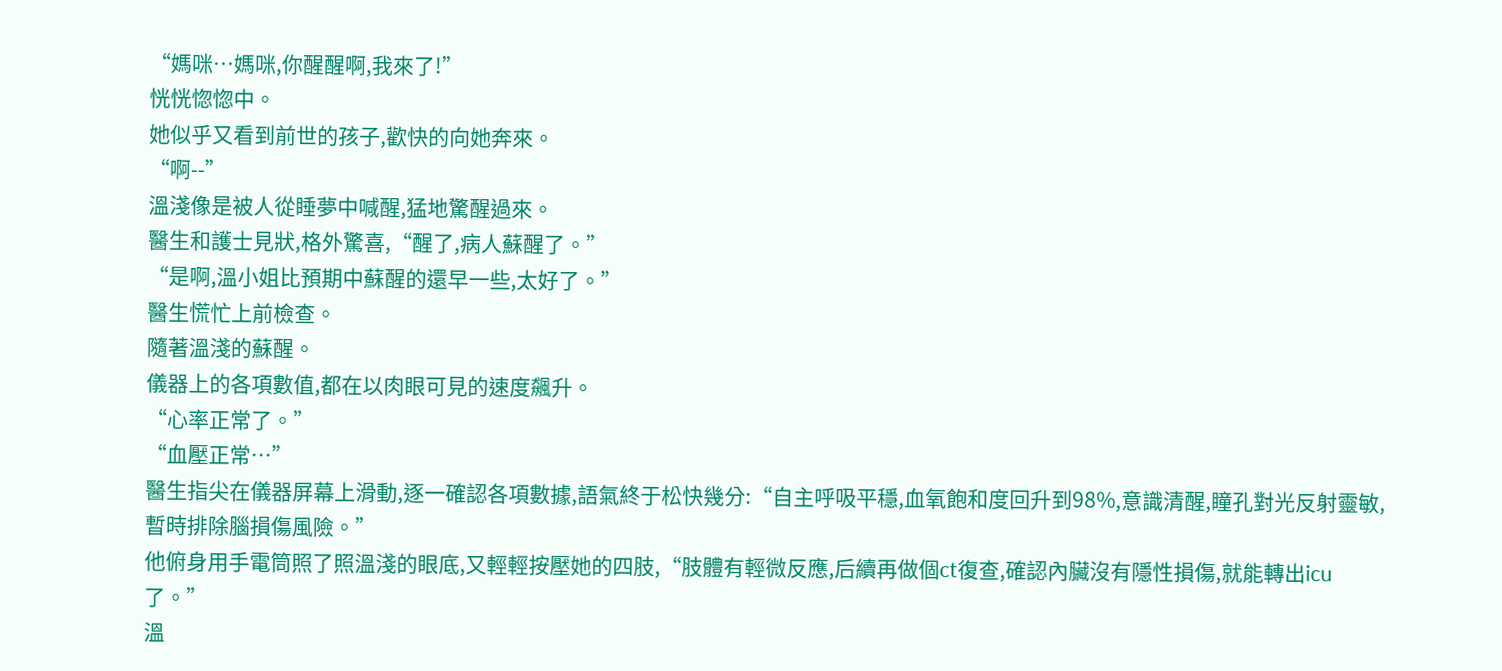“媽咪…媽咪,你醒醒啊,我來了!”
恍恍惚惚中。
她似乎又看到前世的孩子,歡快的向她奔來。
“啊--”
溫淺像是被人從睡夢中喊醒,猛地驚醒過來。
醫生和護士見狀,格外驚喜,“醒了,病人蘇醒了。”
“是啊,溫小姐比預期中蘇醒的還早一些,太好了。”
醫生慌忙上前檢查。
隨著溫淺的蘇醒。
儀器上的各項數值,都在以肉眼可見的速度飆升。
“心率正常了。”
“血壓正常…”
醫生指尖在儀器屏幕上滑動,逐一確認各項數據,語氣終于松快幾分:“自主呼吸平穩,血氧飽和度回升到98%,意識清醒,瞳孔對光反射靈敏,暫時排除腦損傷風險。”
他俯身用手電筒照了照溫淺的眼底,又輕輕按壓她的四肢,“肢體有輕微反應,后續再做個ct復查,確認內臟沒有隱性損傷,就能轉出icu了。”
溫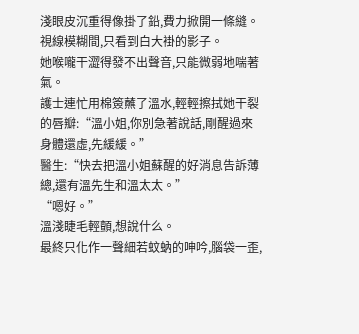淺眼皮沉重得像掛了鉛,費力掀開一條縫。
視線模糊間,只看到白大褂的影子。
她喉嚨干澀得發不出聲音,只能微弱地喘著氣。
護士連忙用棉簽蘸了溫水,輕輕擦拭她干裂的唇瓣:“溫小姐,你別急著說話,剛醒過來身體還虛,先緩緩。”
醫生:“快去把溫小姐蘇醒的好消息告訴薄總,還有溫先生和溫太太。”
“嗯好。”
溫淺睫毛輕顫,想說什么。
最終只化作一聲細若蚊蚋的呻吟,腦袋一歪,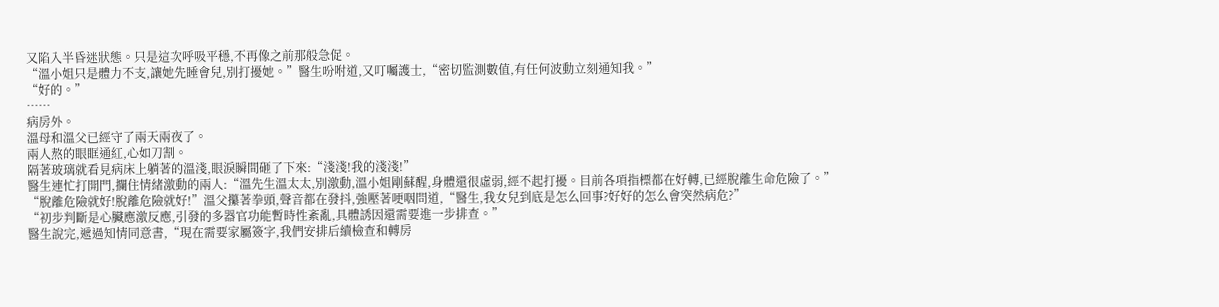又陷入半昏迷狀態。只是這次呼吸平穩,不再像之前那般急促。
“溫小姐只是體力不支,讓她先睡會兒,別打擾她。”醫生吩咐道,又叮囑護士,“密切監測數值,有任何波動立刻通知我。”
“好的。”
……
病房外。
溫母和溫父已經守了兩天兩夜了。
兩人熬的眼眶通紅,心如刀割。
隔著玻璃就看見病床上躺著的溫淺,眼淚瞬間砸了下來:“淺淺!我的淺淺!”
醫生連忙打開門,攔住情緒激動的兩人:“溫先生溫太太,別激動,溫小姐剛蘇醒,身體還很虛弱,經不起打擾。目前各項指標都在好轉,已經脫離生命危險了。”
“脫離危險就好!脫離危險就好!”溫父攥著拳頭,聲音都在發抖,強壓著哽咽問道,“醫生,我女兒到底是怎么回事?好好的怎么會突然病危?”
“初步判斷是心臟應激反應,引發的多器官功能暫時性紊亂,具體誘因還需要進一步排查。”
醫生說完,遞過知情同意書,“現在需要家屬簽字,我們安排后續檢查和轉房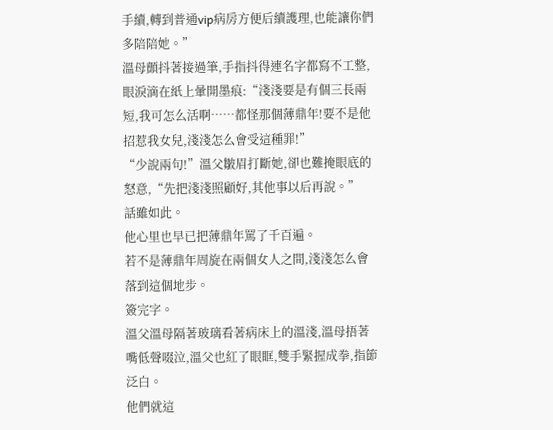手續,轉到普通vip病房方便后續護理,也能讓你們多陪陪她。”
溫母顫抖著接過筆,手指抖得連名字都寫不工整,眼淚滴在紙上暈開墨痕:“淺淺要是有個三長兩短,我可怎么活啊……都怪那個薄鼎年!要不是他招惹我女兒,淺淺怎么會受這種罪!”
“少說兩句!”溫父皺眉打斷她,卻也難掩眼底的怒意,“先把淺淺照顧好,其他事以后再說。”
話雖如此。
他心里也早已把薄鼎年罵了千百遍。
若不是薄鼎年周旋在兩個女人之間,淺淺怎么會落到這個地步。
簽完字。
溫父溫母隔著玻璃看著病床上的溫淺,溫母捂著嘴低聲啜泣,溫父也紅了眼眶,雙手緊握成拳,指節泛白。
他們就這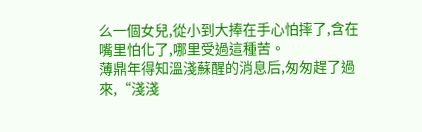么一個女兒,從小到大捧在手心怕摔了,含在嘴里怕化了,哪里受過這種苦。
薄鼎年得知溫淺蘇醒的消息后,匆匆趕了過來,“淺淺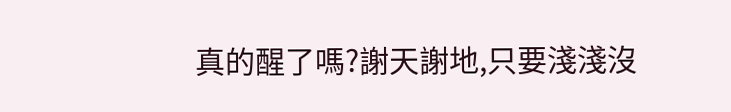真的醒了嗎?謝天謝地,只要淺淺沒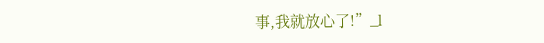事,我就放心了!”_l